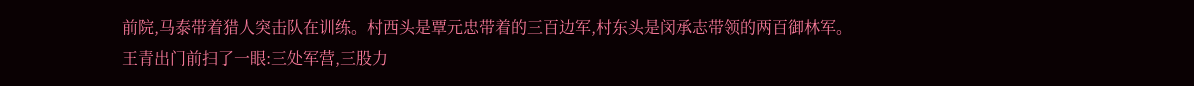前院,马泰带着猎人突击队在训练。村西头是覃元忠带着的三百边军,村东头是闵承志带领的两百御林军。
王青出门前扫了一眼:三处军营,三股力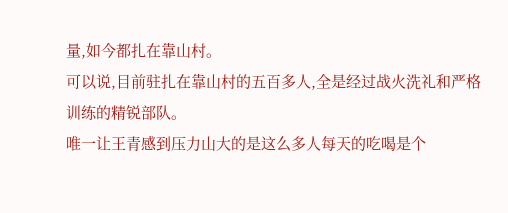量,如今都扎在靠山村。
可以说,目前驻扎在靠山村的五百多人,全是经过战火洗礼和严格训练的精锐部队。
唯一让王青感到压力山大的是这么多人每天的吃喝是个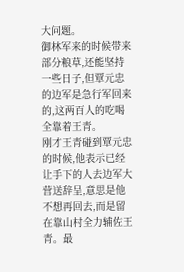大问题。
御林军来的时候带来部分粮草,还能坚持一些日子,但覃元忠的边军是急行军回来的,这两百人的吃喝全靠着王青。
刚才王青碰到覃元忠的时候,他表示已经让手下的人去边军大营送辞呈,意思是他不想再回去,而是留在靠山村全力辅佐王青。最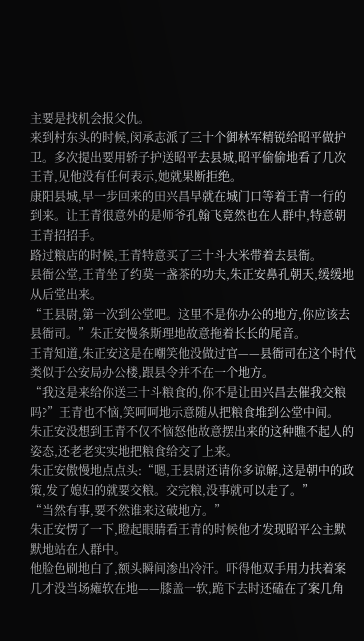主要是找机会报父仇。
来到村东头的时候,闵承志派了三十个御林军精锐给昭平做护卫。多次提出要用轿子护送昭平去县城,昭平偷偷地看了几次王青,见他没有任何表示,她就果断拒绝。
康阳县城,早一步回来的田兴昌早就在城门口等着王青一行的到来。让王青很意外的是师爷孔翰飞竟然也在人群中,特意朝王青招招手。
路过粮店的时候,王青特意买了三十斗大米带着去县衙。
县衙公堂,王青坐了约莫一盏茶的功夫,朱正安鼻孔朝天,缓缓地从后堂出来。
“王县尉,第一次到公堂吧。这里不是你办公的地方,你应该去县衙司。”朱正安慢条斯理地故意拖着长长的尾音。
王青知道,朱正安这是在嘲笑他没做过官——县衙司在这个时代类似于公安局办公楼,跟县令并不在一个地方。
“我这是来给你送三十斗粮食的,你不是让田兴昌去催我交粮吗?”王青也不恼,笑呵呵地示意随从把粮食堆到公堂中间。
朱正安没想到王青不仅不恼怒他故意摆出来的这种瞧不起人的姿态,还老老实实地把粮食给交了上来。
朱正安傲慢地点点头:“嗯,王县尉还请你多谅解,这是朝中的政策,发了媳妇的就要交粮。交完粮,没事就可以走了。”
“当然有事,要不然谁来这破地方。”
朱正安愣了一下,瞪起眼睛看王青的时候他才发现昭平公主默默地站在人群中。
他脸色刷地白了,额头瞬间渗出冷汗。吓得他双手用力扶着案几才没当场瘫软在地——膝盖一软,跪下去时还磕在了案几角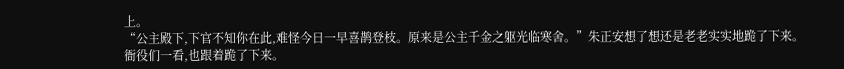上。
“公主殿下,下官不知你在此,难怪今日一早喜鹊登枝。原来是公主千金之躯光临寒舍。”朱正安想了想还是老老实实地跪了下来。
衙役们一看,也跟着跪了下来。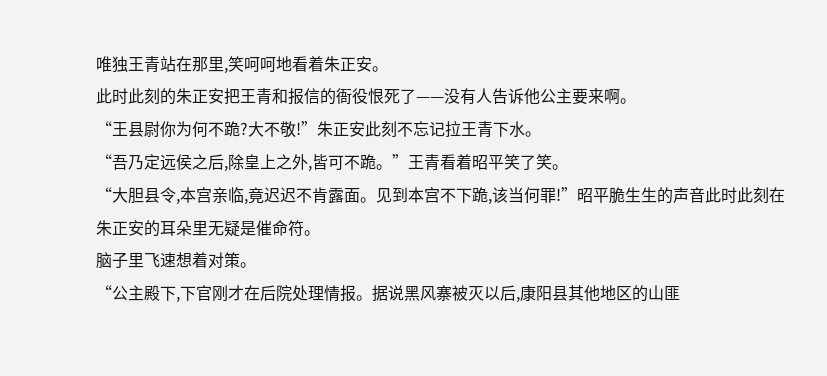唯独王青站在那里,笑呵呵地看着朱正安。
此时此刻的朱正安把王青和报信的衙役恨死了——没有人告诉他公主要来啊。
“王县尉你为何不跪?大不敬!”朱正安此刻不忘记拉王青下水。
“吾乃定远侯之后,除皇上之外,皆可不跪。”王青看着昭平笑了笑。
“大胆县令,本宫亲临,竟迟迟不肯露面。见到本宫不下跪,该当何罪!”昭平脆生生的声音此时此刻在朱正安的耳朵里无疑是催命符。
脑子里飞速想着对策。
“公主殿下,下官刚才在后院处理情报。据说黑风寨被灭以后,康阳县其他地区的山匪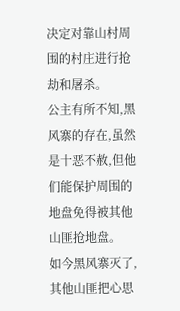决定对靠山村周围的村庄进行抢劫和屠杀。
公主有所不知,黑风寨的存在,虽然是十恶不赦,但他们能保护周围的地盘免得被其他山匪抢地盘。
如今黑风寨灭了,其他山匪把心思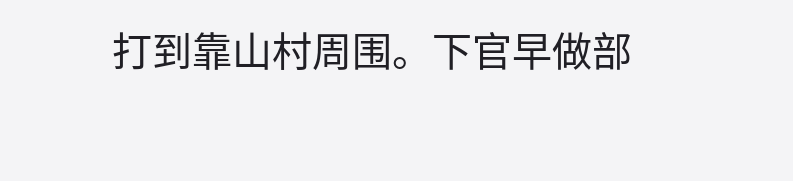打到靠山村周围。下官早做部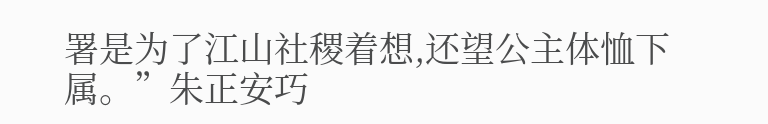署是为了江山社稷着想,还望公主体恤下属。”朱正安巧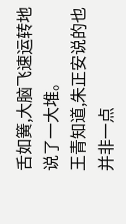舌如簧,大脑飞速运转地说了一大堆。
王青知道,朱正安说的也并非一点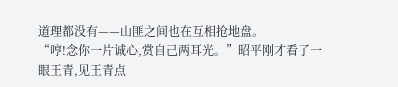道理都没有——山匪之间也在互相抢地盘。
“哼!念你一片诚心,赏自己两耳光。”昭平刚才看了一眼王青,见王青点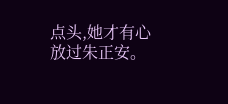点头,她才有心放过朱正安。